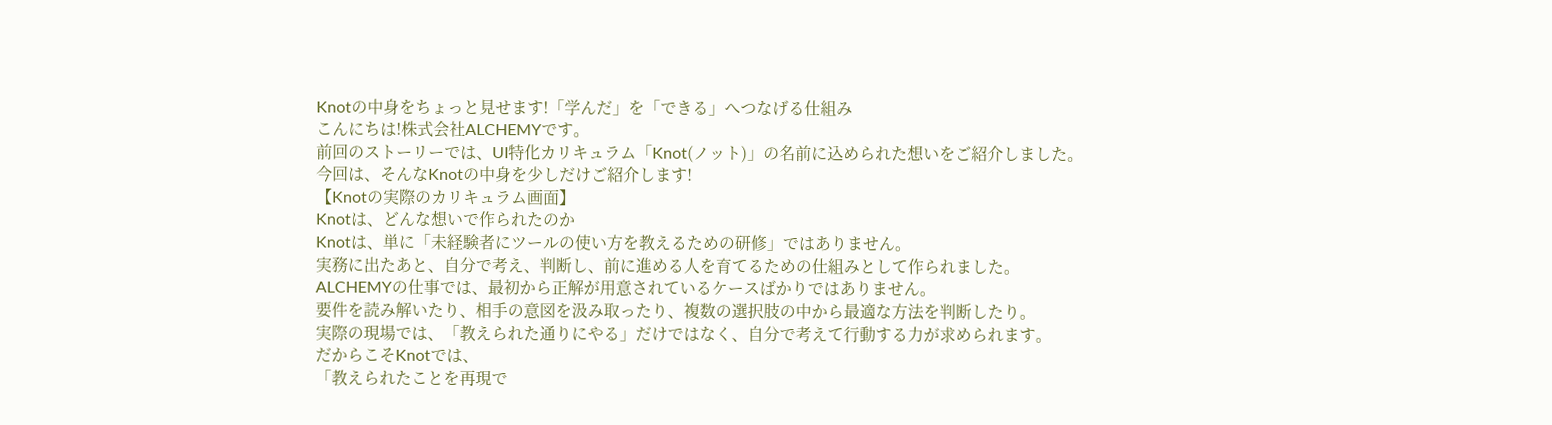Knotの中身をちょっと見せます!「学んだ」を「できる」へつなげる仕組み
こんにちは!株式会社ALCHEMYです。
前回のストーリーでは、UI特化カリキュラム「Knot(ノット)」の名前に込められた想いをご紹介しました。
今回は、そんなKnotの中身を少しだけご紹介します!
【Knotの実際のカリキュラム画面】
Knotは、どんな想いで作られたのか
Knotは、単に「未経験者にツールの使い方を教えるための研修」ではありません。
実務に出たあと、自分で考え、判断し、前に進める人を育てるための仕組みとして作られました。
ALCHEMYの仕事では、最初から正解が用意されているケースばかりではありません。
要件を読み解いたり、相手の意図を汲み取ったり、複数の選択肢の中から最適な方法を判断したり。
実際の現場では、「教えられた通りにやる」だけではなく、自分で考えて行動する力が求められます。
だからこそKnotでは、
「教えられたことを再現で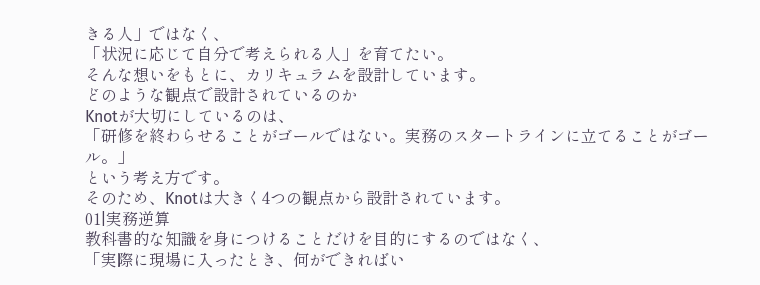きる人」ではなく、
「状況に応じて自分で考えられる人」を育てたい。
そんな想いをもとに、カリキュラムを設計しています。
どのような観点で設計されているのか
Knotが大切にしているのは、
「研修を終わらせることがゴールではない。実務のスタートラインに立てることがゴール。」
という考え方です。
そのため、Knotは大きく4つの観点から設計されています。
01|実務逆算
教科書的な知識を身につけることだけを目的にするのではなく、
「実際に現場に入ったとき、何ができればい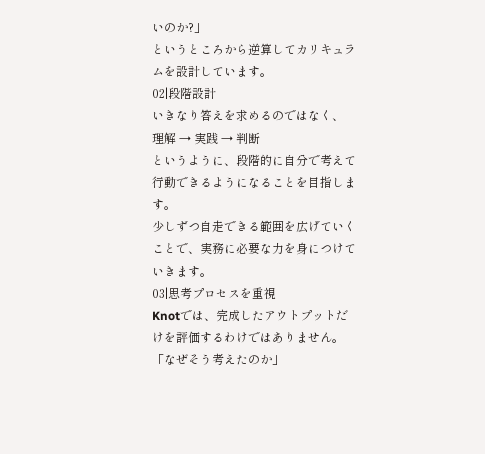いのか?」
というところから逆算してカリキュラムを設計しています。
02|段階設計
いきなり答えを求めるのではなく、
理解 → 実践 → 判断
というように、段階的に自分で考えて行動できるようになることを目指します。
少しずつ自走できる範囲を広げていくことで、実務に必要な力を身につけていきます。
03|思考プロセスを重視
Knotでは、完成したアウトプットだけを評価するわけではありません。
「なぜそう考えたのか」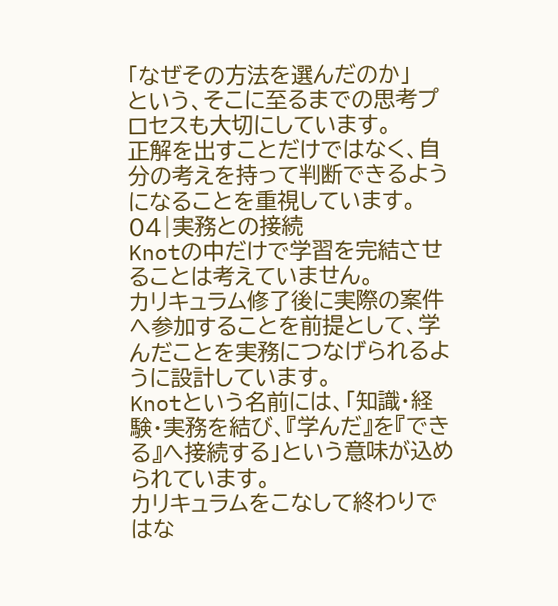「なぜその方法を選んだのか」
という、そこに至るまでの思考プロセスも大切にしています。
正解を出すことだけではなく、自分の考えを持って判断できるようになることを重視しています。
04|実務との接続
Knotの中だけで学習を完結させることは考えていません。
カリキュラム修了後に実際の案件へ参加することを前提として、学んだことを実務につなげられるように設計しています。
Knotという名前には、「知識・経験・実務を結び、『学んだ』を『できる』へ接続する」という意味が込められています。
カリキュラムをこなして終わりではな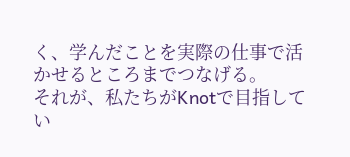く、学んだことを実際の仕事で活かせるところまでつなげる。
それが、私たちがKnotで目指してい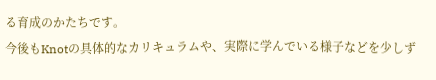る育成のかたちです。
今後もKnotの具体的なカリキュラムや、実際に学んでいる様子などを少しず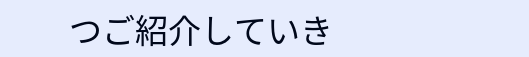つご紹介していき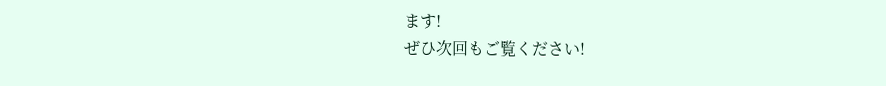ます!
ぜひ次回もご覧ください!